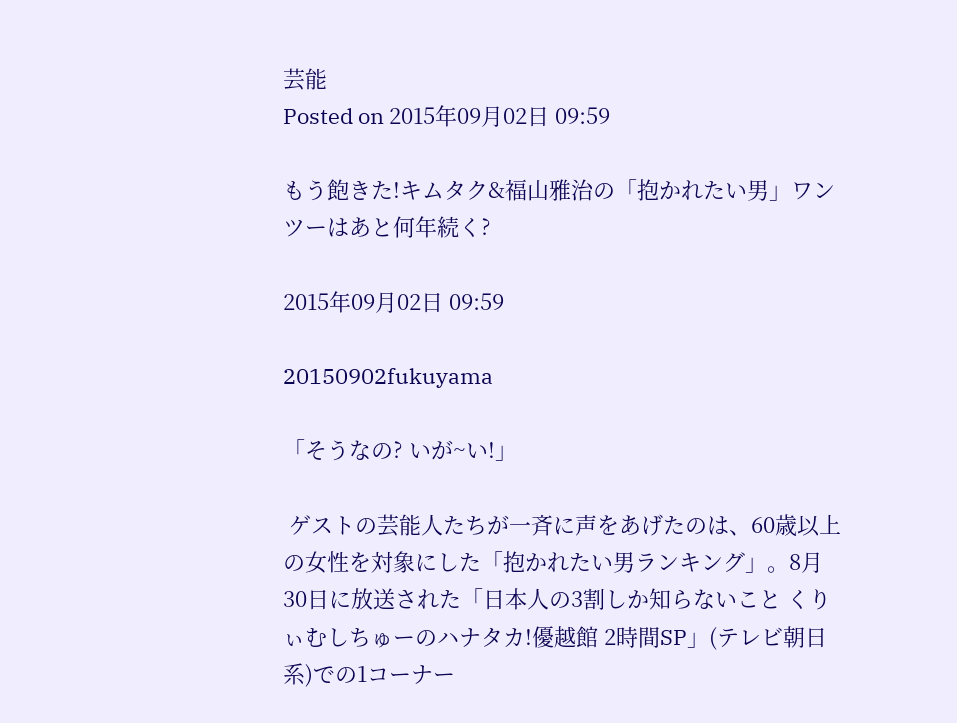芸能
Posted on 2015年09月02日 09:59

もう飽きた!キムタク&福山雅治の「抱かれたい男」ワンツーはあと何年続く?

2015年09月02日 09:59

20150902fukuyama

「そうなの? いが~い!」

 ゲストの芸能人たちが一斉に声をあげたのは、60歳以上の女性を対象にした「抱かれたい男ランキング」。8月30日に放送された「日本人の3割しか知らないこと くりぃむしちゅーのハナタカ!優越館 2時間SP」(テレビ朝日系)での1コーナー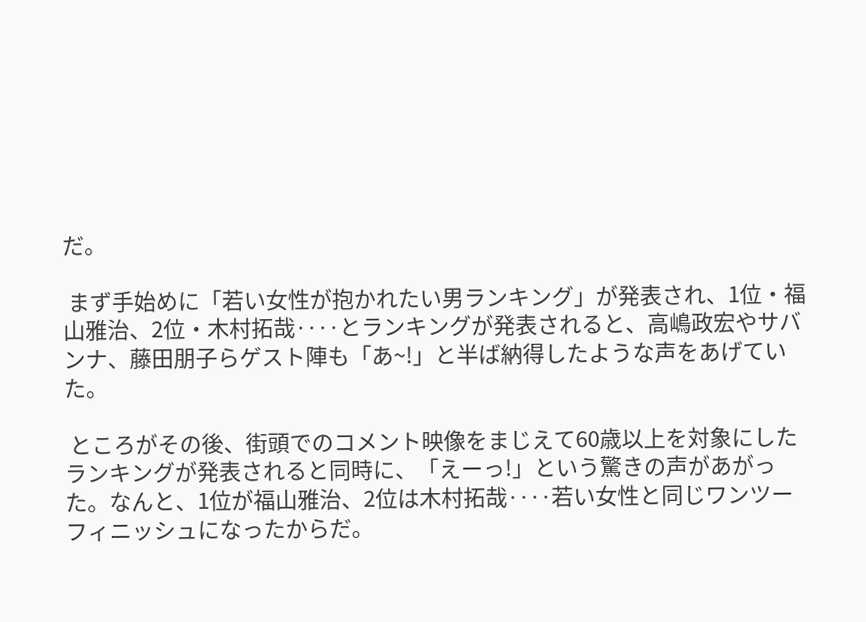だ。

 まず手始めに「若い女性が抱かれたい男ランキング」が発表され、1位・福山雅治、2位・木村拓哉‥‥とランキングが発表されると、高嶋政宏やサバンナ、藤田朋子らゲスト陣も「あ~!」と半ば納得したような声をあげていた。

 ところがその後、街頭でのコメント映像をまじえて60歳以上を対象にしたランキングが発表されると同時に、「えーっ!」という驚きの声があがった。なんと、1位が福山雅治、2位は木村拓哉‥‥若い女性と同じワンツーフィニッシュになったからだ。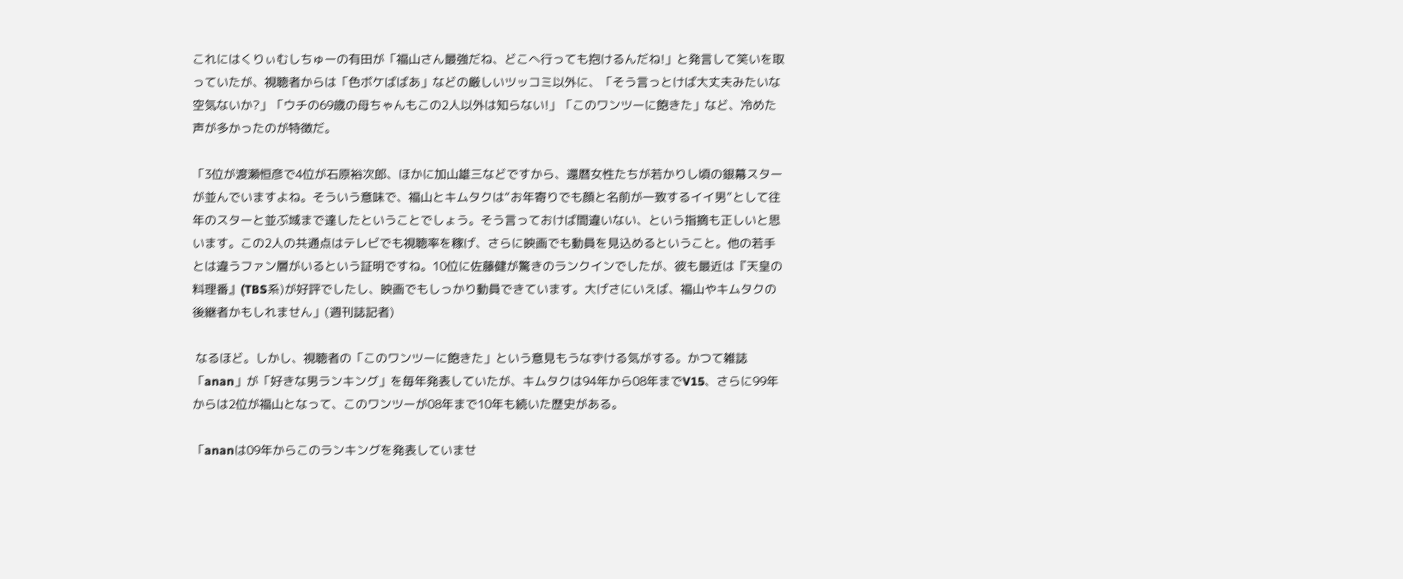これにはくりぃむしちゅーの有田が「福山さん最強だね、どこへ行っても抱けるんだね!」と発言して笑いを取っていたが、視聴者からは「色ボケばばあ」などの厳しいツッコミ以外に、「そう言っとけば大丈夫みたいな空気ないか?」「ウチの69歳の母ちゃんもこの2人以外は知らない!」「このワンツーに飽きた」など、冷めた声が多かったのが特徴だ。

「3位が渡瀬恒彦で4位が石原裕次郎、ほかに加山雄三などですから、還暦女性たちが若かりし頃の銀幕スターが並んでいますよね。そういう意味で、福山とキムタクは“お年寄りでも顔と名前が一致するイイ男”として往年のスターと並ぶ域まで達したということでしょう。そう言っておけば間違いない、という指摘も正しいと思います。この2人の共通点はテレビでも視聴率を稼げ、さらに映画でも動員を見込めるということ。他の若手とは違うファン層がいるという証明ですね。10位に佐藤健が驚きのランクインでしたが、彼も最近は『天皇の料理番』(TBS系)が好評でしたし、映画でもしっかり動員できています。大げさにいえば、福山やキムタクの後継者かもしれません」(週刊誌記者)

 なるほど。しかし、視聴者の「このワンツーに飽きた」という意見もうなずける気がする。かつて雑誌「anan」が「好きな男ランキング」を毎年発表していたが、キムタクは94年から08年までV15、さらに99年からは2位が福山となって、このワンツーが08年まで10年も続いた歴史がある。

「ananは09年からこのランキングを発表していませ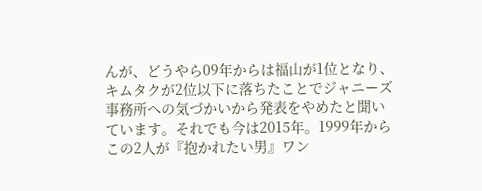んが、どうやら09年からは福山が1位となり、キムタクが2位以下に落ちたことでジャニーズ事務所への気づかいから発表をやめたと聞いています。それでも今は2015年。1999年からこの2人が『抱かれたい男』ワン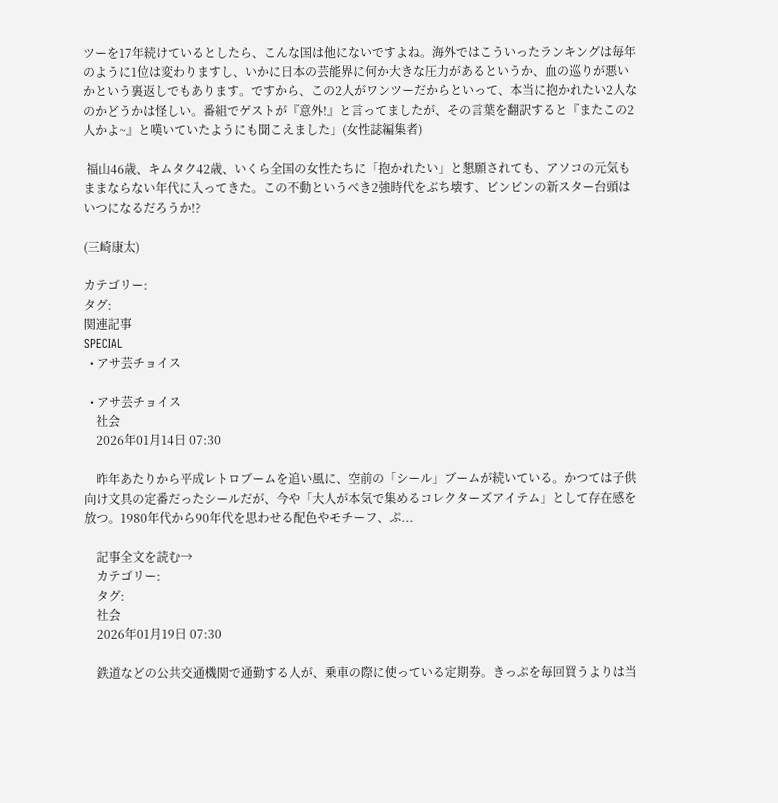ツーを17年続けているとしたら、こんな国は他にないですよね。海外ではこういったランキングは毎年のように1位は変わりますし、いかに日本の芸能界に何か大きな圧力があるというか、血の巡りが悪いかという裏返しでもあります。ですから、この2人がワンツーだからといって、本当に抱かれたい2人なのかどうかは怪しい。番組でゲストが『意外!』と言ってましたが、その言葉を翻訳すると『またこの2人かよ~』と嘆いていたようにも聞こえました」(女性誌編集者)

 福山46歳、キムタク42歳、いくら全国の女性たちに「抱かれたい」と懇願されても、アソコの元気もままならない年代に入ってきた。この不動というべき2強時代をぶち壊す、ビンビンの新スター台頭はいつになるだろうか!?

(三崎康太)

カテゴリー:
タグ:
関連記事
SPECIAL
  • アサ芸チョイス

  • アサ芸チョイス
    社会
    2026年01月14日 07:30

    昨年あたりから平成レトロブームを追い風に、空前の「シール」ブームが続いている。かつては子供向け文具の定番だったシールだが、今や「大人が本気で集めるコレクターズアイテム」として存在感を放つ。1980年代から90年代を思わせる配色やモチーフ、ぷ...

    記事全文を読む→
    カテゴリー:
    タグ:
    社会
    2026年01月19日 07:30

    鉄道などの公共交通機関で通勤する人が、乗車の際に使っている定期券。きっぷを毎回買うよりは当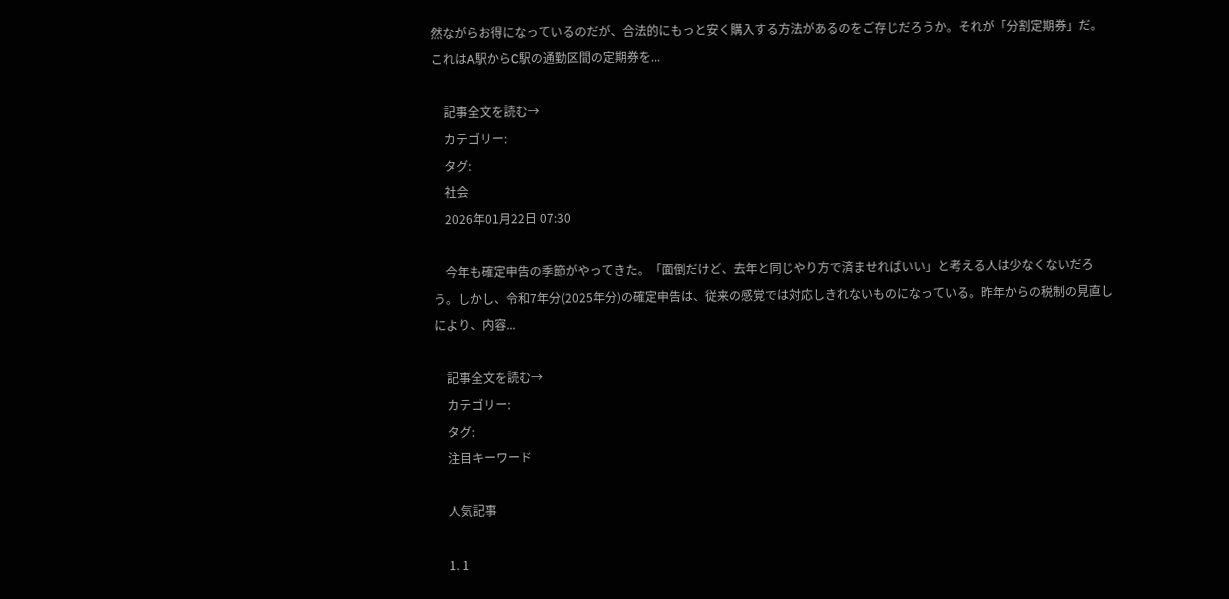然ながらお得になっているのだが、合法的にもっと安く購入する方法があるのをご存じだろうか。それが「分割定期券」だ。これはA駅からC駅の通勤区間の定期券を...

    記事全文を読む→
    カテゴリー:
    タグ:
    社会
    2026年01月22日 07:30

    今年も確定申告の季節がやってきた。「面倒だけど、去年と同じやり方で済ませればいい」と考える人は少なくないだろう。しかし、令和7年分(2025年分)の確定申告は、従来の感覚では対応しきれないものになっている。昨年からの税制の見直しにより、内容...

    記事全文を読む→
    カテゴリー:
    タグ:
    注目キーワード

    人気記事

    1. 1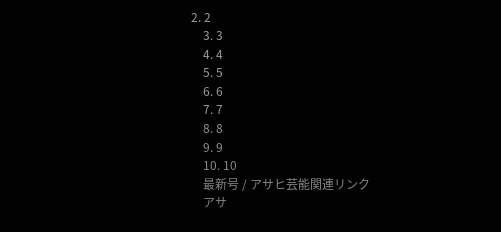2. 2
    3. 3
    4. 4
    5. 5
    6. 6
    7. 7
    8. 8
    9. 9
    10. 10
    最新号 / アサヒ芸能関連リンク
    アサ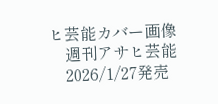ヒ芸能カバー画像
    週刊アサヒ芸能
    2026/1/27発売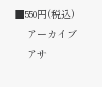■550円(税込)
    アーカイブ
    アサ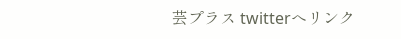芸プラス twitterへリンク